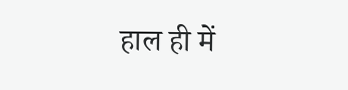हाल ही में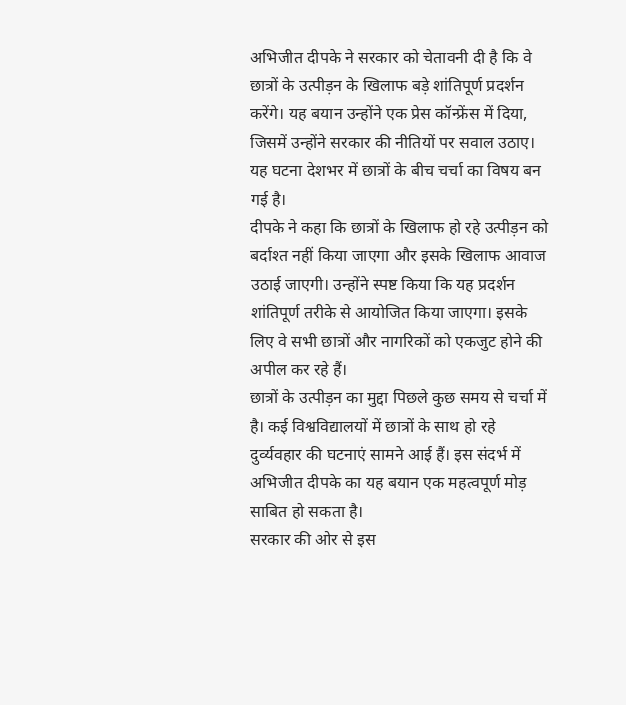अभिजीत दीपके ने सरकार को चेतावनी दी है कि वे छात्रों के उत्पीड़न के खिलाफ बड़े शांतिपूर्ण प्रदर्शन करेंगे। यह बयान उन्होंने एक प्रेस कॉन्फ्रेंस में दिया, जिसमें उन्होंने सरकार की नीतियों पर सवाल उठाए। यह घटना देशभर में छात्रों के बीच चर्चा का विषय बन गई है।
दीपके ने कहा कि छात्रों के खिलाफ हो रहे उत्पीड़न को बर्दाश्त नहीं किया जाएगा और इसके खिलाफ आवाज उठाई जाएगी। उन्होंने स्पष्ट किया कि यह प्रदर्शन शांतिपूर्ण तरीके से आयोजित किया जाएगा। इसके लिए वे सभी छात्रों और नागरिकों को एकजुट होने की अपील कर रहे हैं।
छात्रों के उत्पीड़न का मुद्दा पिछले कुछ समय से चर्चा में है। कई विश्वविद्यालयों में छात्रों के साथ हो रहे दुर्व्यवहार की घटनाएं सामने आई हैं। इस संदर्भ में अभिजीत दीपके का यह बयान एक महत्वपूर्ण मोड़ साबित हो सकता है।
सरकार की ओर से इस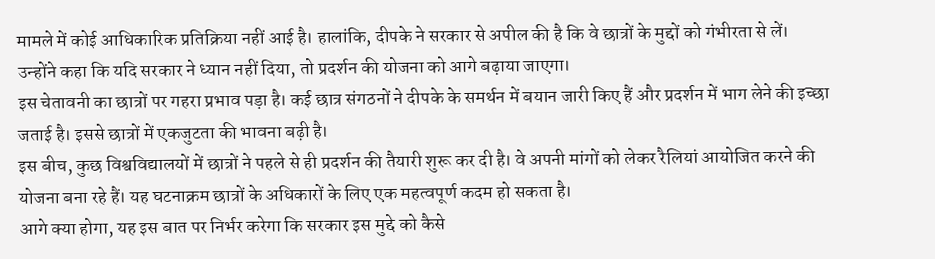मामले में कोई आधिकारिक प्रतिक्रिया नहीं आई है। हालांकि, दीपके ने सरकार से अपील की है कि वे छात्रों के मुद्दों को गंभीरता से लें। उन्होंने कहा कि यदि सरकार ने ध्यान नहीं दिया, तो प्रदर्शन की योजना को आगे बढ़ाया जाएगा।
इस चेतावनी का छात्रों पर गहरा प्रभाव पड़ा है। कई छात्र संगठनों ने दीपके के समर्थन में बयान जारी किए हैं और प्रदर्शन में भाग लेने की इच्छा जताई है। इससे छात्रों में एकजुटता की भावना बढ़ी है।
इस बीच, कुछ विश्वविद्यालयों में छात्रों ने पहले से ही प्रदर्शन की तैयारी शुरू कर दी है। वे अपनी मांगों को लेकर रैलियां आयोजित करने की योजना बना रहे हैं। यह घटनाक्रम छात्रों के अधिकारों के लिए एक महत्वपूर्ण कदम हो सकता है।
आगे क्या होगा, यह इस बात पर निर्भर करेगा कि सरकार इस मुद्दे को कैसे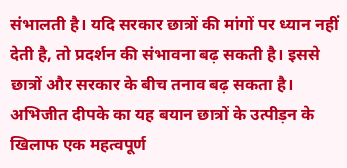संभालती है। यदि सरकार छात्रों की मांगों पर ध्यान नहीं देती है, तो प्रदर्शन की संभावना बढ़ सकती है। इससे छात्रों और सरकार के बीच तनाव बढ़ सकता है।
अभिजीत दीपके का यह बयान छात्रों के उत्पीड़न के खिलाफ एक महत्वपूर्ण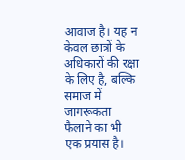आवाज है। यह न केवल छात्रों के अधिकारों की रक्षा के लिए है, बल्कि समाज में जागरूकता फैलाने का भी एक प्रयास है।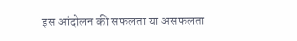इस आंदोलन की सफलता या असफलता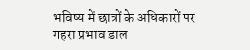भविष्य में छात्रों के अधिकारों पर गहरा प्रभाव डाल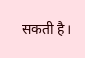सकती है।